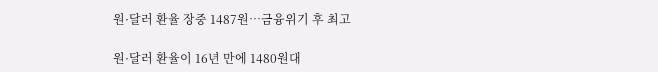원·달러 환율 장중 1487원…금융위기 후 최고

원·달러 환율이 16년 만에 1480원대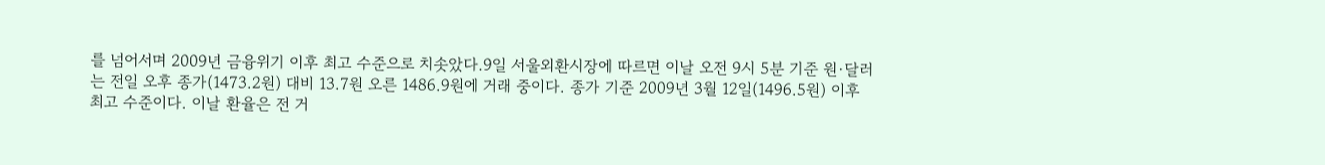를 넘어서며 2009년 금융위기 이후 최고 수준으로 치솟았다.9일 서울외환시장에 따르면 이날 오전 9시 5분 기준 원·달러는 전일 오후 종가(1473.2원) 대비 13.7원 오른 1486.9원에 거래 중이다. 종가 기준 2009년 3월 12일(1496.5원) 이후 최고 수준이다. 이날 환율은 전 거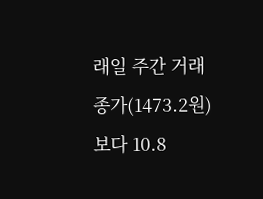래일 주간 거래 종가(1473.2원)보다 10.8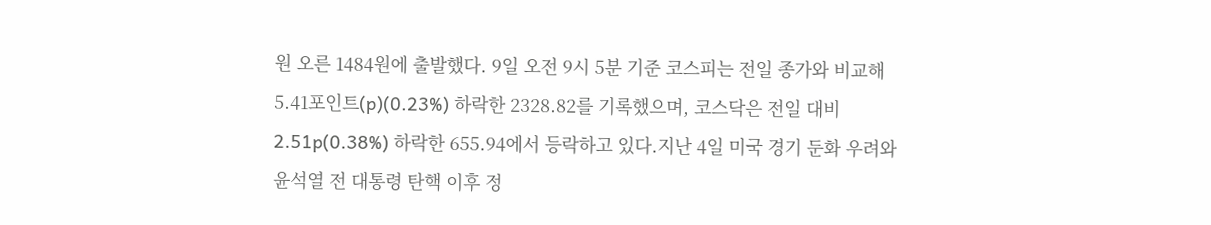원 오른 1484원에 출발했다. 9일 오전 9시 5분 기준 코스피는 전일 종가와 비교해 5.41포인트(p)(0.23%) 하락한 2328.82를 기록했으며, 코스닥은 전일 대비 2.51p(0.38%) 하락한 655.94에서 등락하고 있다.지난 4일 미국 경기 둔화 우려와 윤석열 전 대통령 탄핵 이후 정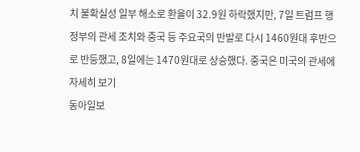치 불확실성 일부 해소로 환율이 32.9원 하락했지만, 7일 트럼프 행정부의 관세 조치와 중국 등 주요국의 반발로 다시 1460원대 후반으로 반등했고, 8일에는 1470원대로 상승했다. 중국은 미국의 관세에 자세히 보기
동아일보